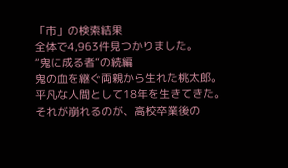「市」の検索結果
全体で4,963件見つかりました。
“鬼に成る者”の続編
鬼の血を継ぐ両親から生れた桃太郎。
平凡な人間として18年を生きてきた。
それが崩れるのが、高校卒業後の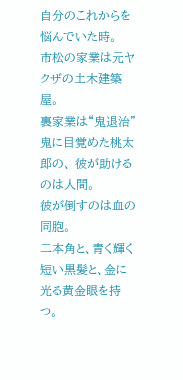自分のこれからを悩んでいた時。
市松の家業は元ヤクザの土木建築屋。
裏家業は“鬼退治”
鬼に目覚めた桃太郎の、 彼が助けるのは人間。
彼が倒すのは血の同胞。
二本角と、青く輝く短い黒髪と、金に光る黄金眼を持つ。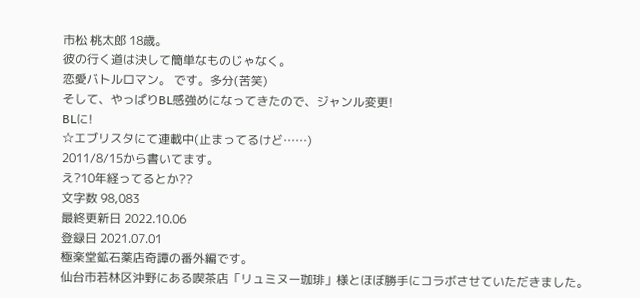市松 桃太郎 18歳。
彼の行く道は決して簡単なものじゃなく。
恋愛バトルロマン。 です。多分(苦笑)
そして、やっぱりBL感強めになってきたので、ジャンル変更!
BLに!
☆エブリスタにて連載中(止まってるけど……)
2011/8/15から書いてます。
え?10年経ってるとか??
文字数 98,083
最終更新日 2022.10.06
登録日 2021.07.01
極楽堂鉱石薬店奇譚の番外編です。
仙台市若林区沖野にある喫茶店「リュミヌー珈琲」様とほぼ勝手にコラボさせていただきました。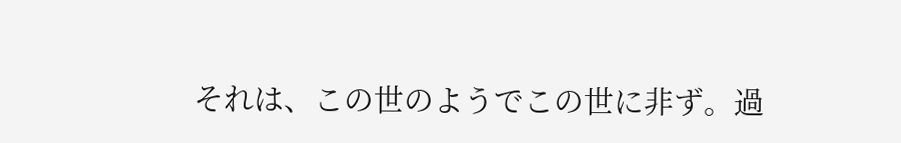それは、この世のようでこの世に非ず。過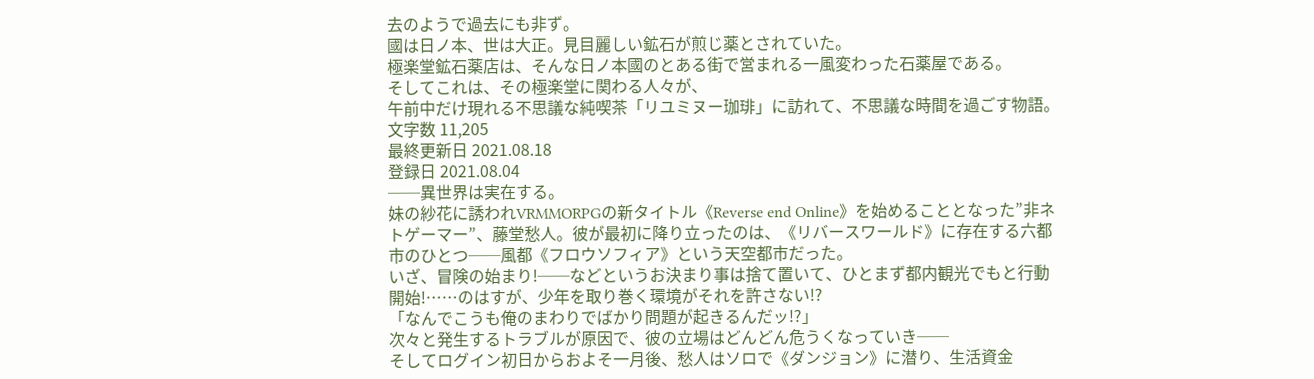去のようで過去にも非ず。
國は日ノ本、世は大正。見目麗しい鉱石が煎じ薬とされていた。
極楽堂鉱石薬店は、そんな日ノ本國のとある街で営まれる一風変わった石薬屋である。
そしてこれは、その極楽堂に関わる人々が、
午前中だけ現れる不思議な純喫茶「リユミヌー珈琲」に訪れて、不思議な時間を過ごす物語。
文字数 11,205
最終更新日 2021.08.18
登録日 2021.08.04
──異世界は実在する。
妹の紗花に誘われVRMMORPGの新タイトル《Reverse end Online》を始めることとなった”非ネトゲーマー”、藤堂愁人。彼が最初に降り立ったのは、《リバースワールド》に存在する六都市のひとつ──風都《フロウソフィア》という天空都市だった。
いざ、冒険の始まり!──などというお決まり事は捨て置いて、ひとまず都内観光でもと行動開始!……のはすが、少年を取り巻く環境がそれを許さない!?
「なんでこうも俺のまわりでばかり問題が起きるんだッ!?」
次々と発生するトラブルが原因で、彼の立場はどんどん危うくなっていき──
そしてログイン初日からおよそ一月後、愁人はソロで《ダンジョン》に潜り、生活資金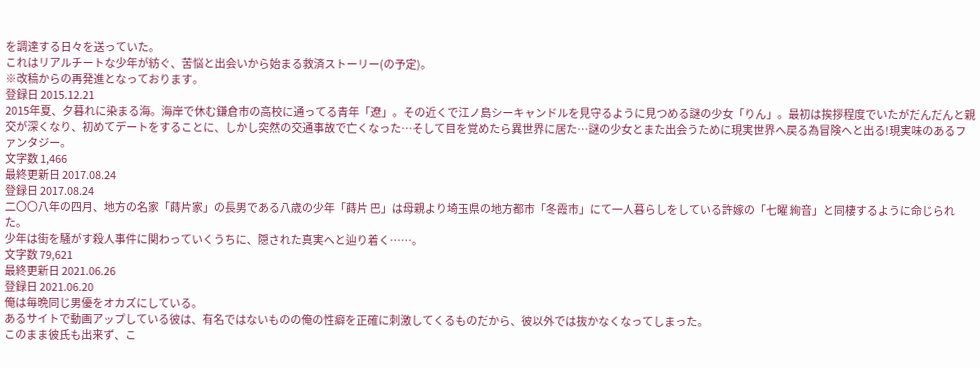を調達する日々を送っていた。
これはリアルチートな少年が紡ぐ、苦悩と出会いから始まる救済ストーリー(の予定)。
※改稿からの再発進となっております。
登録日 2015.12.21
2015年夏、夕暮れに染まる海。海岸で休む鎌倉市の高校に通ってる青年「遼」。その近くで江ノ島シーキャンドルを見守るように見つめる謎の少女「りん」。最初は挨拶程度でいたがだんだんと親交が深くなり、初めてデートをすることに、しかし突然の交通事故で亡くなった…そして目を覚めたら異世界に居た…謎の少女とまた出会うために現実世界へ戻る為冒険へと出る!現実味のあるファンタジー。
文字数 1,466
最終更新日 2017.08.24
登録日 2017.08.24
二〇〇八年の四月、地方の名家「蒔片家」の長男である八歳の少年「蒔片 巴」は母親より埼玉県の地方都市「冬霞市」にて一人暮らしをしている許嫁の「七曜 絢音」と同棲するように命じられた。
少年は街を騒がす殺人事件に関わっていくうちに、隠された真実へと辿り着く……。
文字数 79,621
最終更新日 2021.06.26
登録日 2021.06.20
俺は毎晩同じ男優をオカズにしている。
あるサイトで動画アップしている彼は、有名ではないものの俺の性癖を正確に刺激してくるものだから、彼以外では抜かなくなってしまった。
このまま彼氏も出来ず、こ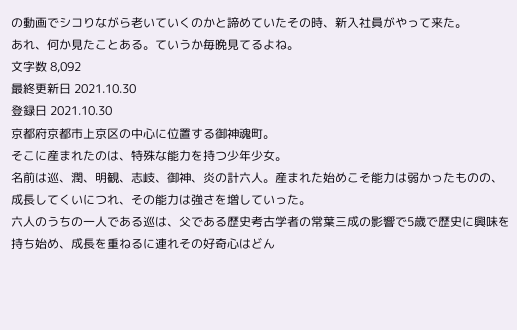の動画でシコりながら老いていくのかと諦めていたその時、新入社員がやって来た。
あれ、何か見たことある。ていうか毎晩見てるよね。
文字数 8,092
最終更新日 2021.10.30
登録日 2021.10.30
京都府京都市上京区の中心に位置する御神魂町。
そこに産まれたのは、特殊な能力を持つ少年少女。
名前は巡、潤、明観、志岐、御神、炎の計六人。産まれた始めこそ能力は弱かったものの、成長してくいにつれ、その能力は強さを増していった。
六人のうちの一人である巡は、父である歴史考古学者の常葉三成の影響で5歳で歴史に興味を持ち始め、成長を重ねるに連れその好奇心はどん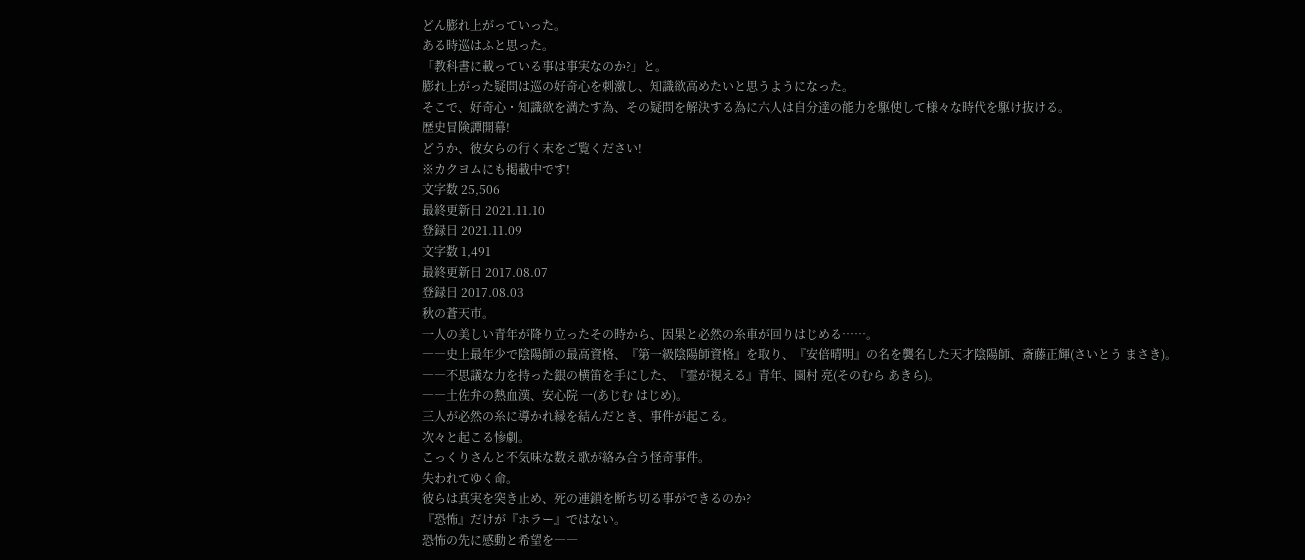どん膨れ上がっていった。
ある時巡はふと思った。
「教科書に載っている事は事実なのか?」と。
膨れ上がった疑問は巡の好奇心を刺激し、知識欲高めたいと思うようになった。
そこで、好奇心・知識欲を満たす為、その疑問を解決する為に六人は自分達の能力を駆使して様々な時代を駆け抜ける。
歴史冒険譚開幕!
どうか、彼女らの行く末をご覧ください!
※カクヨムにも掲載中です!
文字数 25,506
最終更新日 2021.11.10
登録日 2021.11.09
文字数 1,491
最終更新日 2017.08.07
登録日 2017.08.03
秋の蒼天市。
一人の美しい青年が降り立ったその時から、因果と必然の糸車が回りはじめる……。
――史上最年少で陰陽師の最高資格、『第一級陰陽師資格』を取り、『安倍晴明』の名を襲名した天才陰陽師、斎藤正輝(さいとう まさき)。
――不思議な力を持った銀の横笛を手にした、『霊が視える』青年、園村 亮(そのむら あきら)。
――土佐弁の熱血漢、安心院 一(あじむ はじめ)。
三人が必然の糸に導かれ縁を結んだとき、事件が起こる。
次々と起こる惨劇。
こっくりさんと不気味な数え歌が絡み合う怪奇事件。
失われてゆく命。
彼らは真実を突き止め、死の連鎖を断ち切る事ができるのか?
『恐怖』だけが『ホラー』ではない。
恐怖の先に感動と希望を――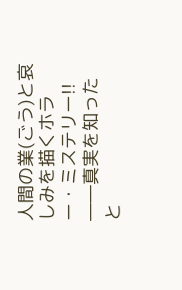人間の業(ごう)と哀しみを描くホラー・ミステリー!!
――真実を知ったと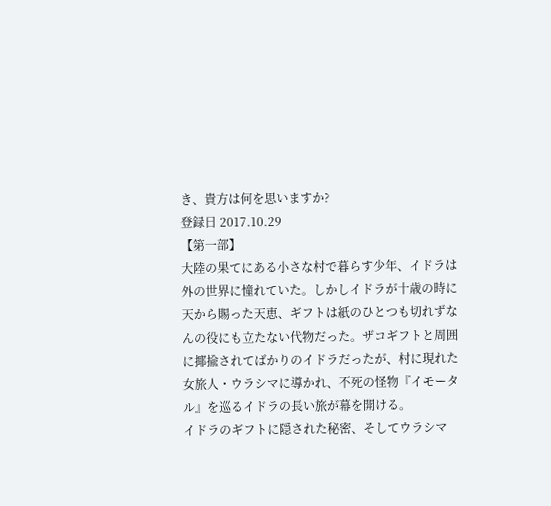き、貴方は何を思いますか?
登録日 2017.10.29
【第一部】
大陸の果てにある小さな村で暮らす少年、イドラは外の世界に憧れていた。しかしイドラが十歳の時に天から賜った天恵、ギフトは紙のひとつも切れずなんの役にも立たない代物だった。ザコギフトと周囲に揶揄されてばかりのイドラだったが、村に現れた女旅人・ウラシマに導かれ、不死の怪物『イモータル』を巡るイドラの長い旅が幕を開ける。
イドラのギフトに隠された秘密、そしてウラシマ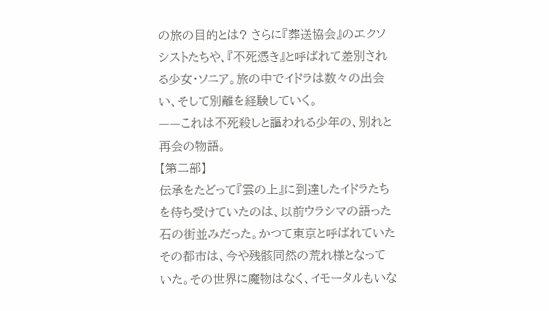の旅の目的とは? さらに『葬送協会』のエクソシストたちや、『不死憑き』と呼ばれて差別される少女・ソニア。旅の中でイドラは数々の出会い、そして別離を経験していく。
——これは不死殺しと謳われる少年の、別れと再会の物語。
【第二部】
伝承をたどって『雲の上』に到達したイドラたちを待ち受けていたのは、以前ウラシマの語った石の街並みだった。かつて東京と呼ばれていたその都市は、今や残骸同然の荒れ様となっていた。その世界に魔物はなく、イモータルもいな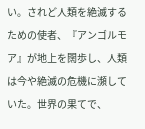い。されど人類を絶滅するための使者、『アンゴルモア』が地上を闊歩し、人類は今や絶滅の危機に瀕していた。世界の果てで、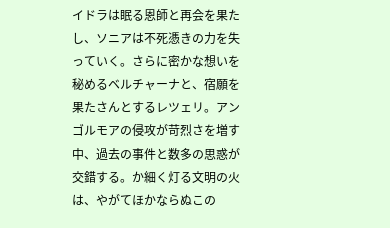イドラは眠る恩師と再会を果たし、ソニアは不死憑きの力を失っていく。さらに密かな想いを秘めるベルチャーナと、宿願を果たさんとするレツェリ。アンゴルモアの侵攻が苛烈さを増す中、過去の事件と数多の思惑が交錯する。か細く灯る文明の火は、やがてほかならぬこの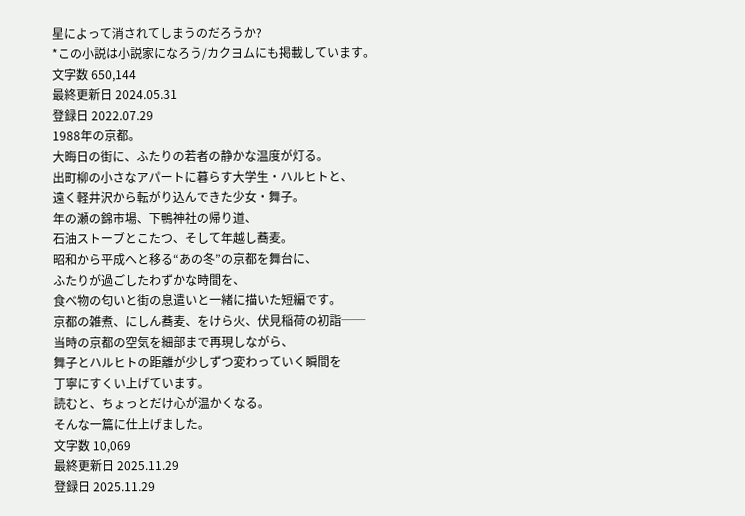星によって消されてしまうのだろうか?
*この小説は小説家になろう/カクヨムにも掲載しています。
文字数 650,144
最終更新日 2024.05.31
登録日 2022.07.29
1988年の京都。
大晦日の街に、ふたりの若者の静かな温度が灯る。
出町柳の小さなアパートに暮らす大学生・ハルヒトと、
遠く軽井沢から転がり込んできた少女・舞子。
年の瀬の錦市場、下鴨神社の帰り道、
石油ストーブとこたつ、そして年越し蕎麦。
昭和から平成へと移る“あの冬”の京都を舞台に、
ふたりが過ごしたわずかな時間を、
食べ物の匂いと街の息遣いと一緒に描いた短編です。
京都の雑煮、にしん蕎麦、をけら火、伏見稲荷の初詣──
当時の京都の空気を細部まで再現しながら、
舞子とハルヒトの距離が少しずつ変わっていく瞬間を
丁寧にすくい上げています。
読むと、ちょっとだけ心が温かくなる。
そんな一篇に仕上げました。
文字数 10,069
最終更新日 2025.11.29
登録日 2025.11.29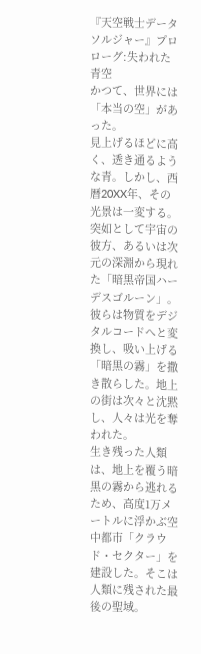『天空戦士データソルジャー』プロローグ:失われた青空
かつて、世界には「本当の空」があった。
見上げるほどに高く、透き通るような青。しかし、西暦20XX年、その光景は一変する。
突如として宇宙の彼方、あるいは次元の深淵から現れた「暗黒帝国ハーデスゴルーン」。彼らは物質をデジタルコードへと変換し、吸い上げる「暗黒の霧」を撒き散らした。地上の街は次々と沈黙し、人々は光を奪われた。
生き残った人類は、地上を覆う暗黒の霧から逃れるため、高度1万メートルに浮かぶ空中都市「クラウド・セクター」を建設した。そこは人類に残された最後の聖域。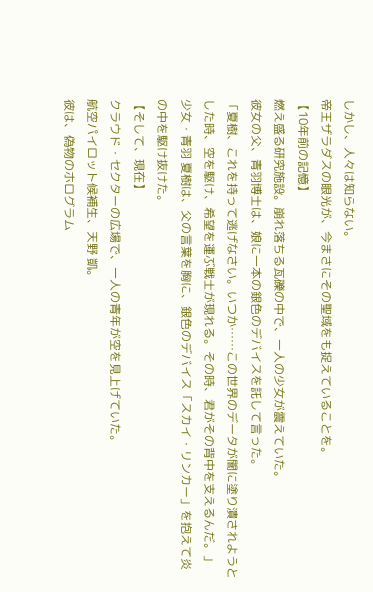しかし、人々は知らない。
帝王ザラダスの眼光が、今まさにその聖域をも捉えていることを。
【10年前の記憶】
燃え盛る研究施設。崩れ落ちる瓦礫の中で、一人の少女が震えていた。
彼女の父、青羽博士は、娘に一本の銀色のデバイスを託して言った。
「夏樹、これを持って逃げなさい。いつか……この世界のデータが闇に塗り潰されようとした時、空を駆け、希望を運ぶ戦士が現れる。その時、君がその背中を支えるんだ。」
少女・青羽 夏樹は、父の言葉を胸に、銀色のデバイス「スカイ・リンカー」を抱えて炎の中を駆け抜けた。
【そして、現在】
クラウド・セクターの広場で、一人の青年が空を見上げていた。
航空パイロット候補生、天野 凱。
彼は、偽物のホログラム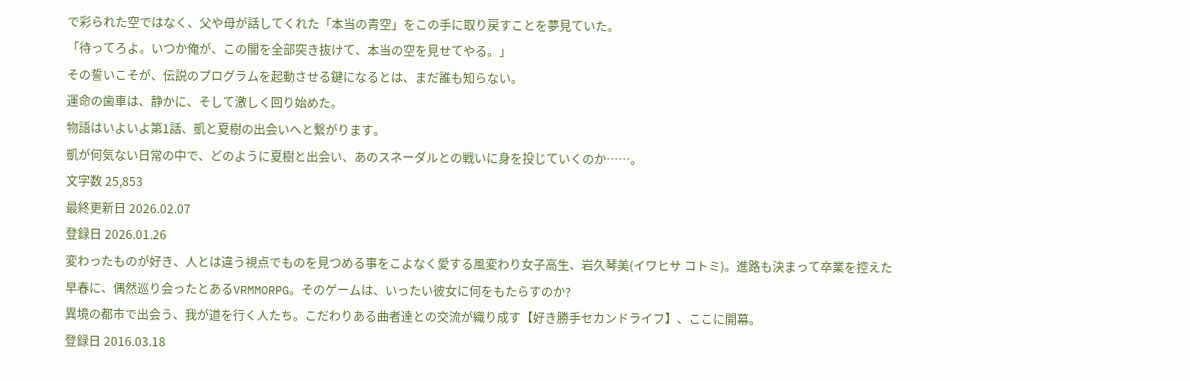で彩られた空ではなく、父や母が話してくれた「本当の青空」をこの手に取り戻すことを夢見ていた。
「待ってろよ。いつか俺が、この闇を全部突き抜けて、本当の空を見せてやる。」
その誓いこそが、伝説のプログラムを起動させる鍵になるとは、まだ誰も知らない。
運命の歯車は、静かに、そして激しく回り始めた。
物語はいよいよ第1話、凱と夏樹の出会いへと繋がります。
凱が何気ない日常の中で、どのように夏樹と出会い、あのスネーダルとの戦いに身を投じていくのか……。
文字数 25,853
最終更新日 2026.02.07
登録日 2026.01.26
変わったものが好き、人とは違う視点でものを見つめる事をこよなく愛する風変わり女子高生、岩久琴美(イワヒサ コトミ)。進路も決まって卒業を控えた早春に、偶然巡り会ったとあるVRMMORPG。そのゲームは、いったい彼女に何をもたらすのか?
異境の都市で出会う、我が道を行く人たち。こだわりある曲者達との交流が織り成す【好き勝手セカンドライフ】、ここに開幕。
登録日 2016.03.18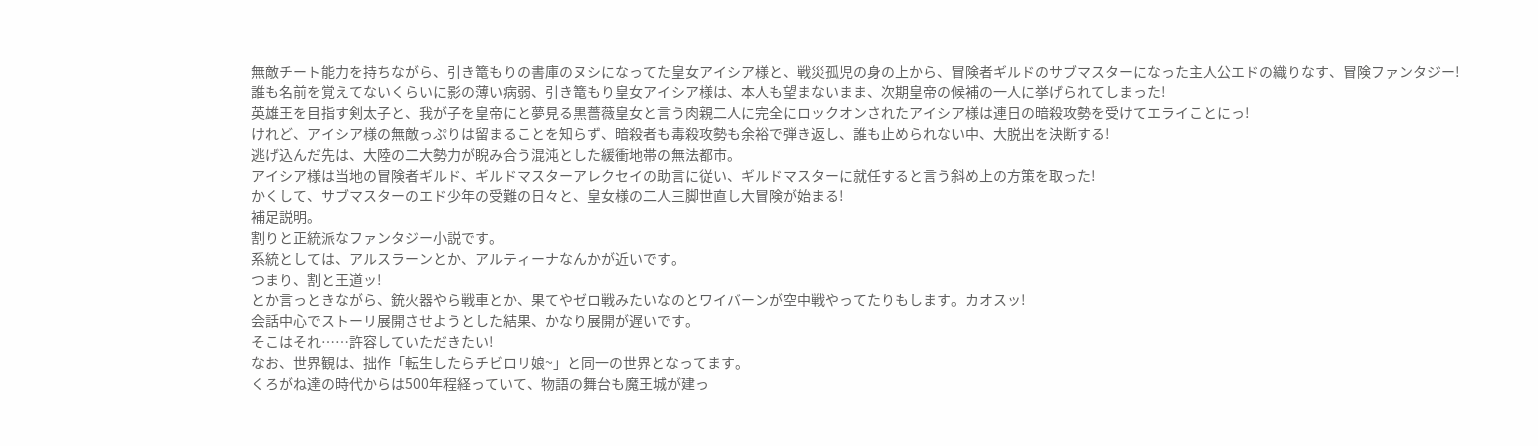無敵チート能力を持ちながら、引き篭もりの書庫のヌシになってた皇女アイシア様と、戦災孤児の身の上から、冒険者ギルドのサブマスターになった主人公エドの織りなす、冒険ファンタジー!
誰も名前を覚えてないくらいに影の薄い病弱、引き篭もり皇女アイシア様は、本人も望まないまま、次期皇帝の候補の一人に挙げられてしまった!
英雄王を目指す剣太子と、我が子を皇帝にと夢見る黒薔薇皇女と言う肉親二人に完全にロックオンされたアイシア様は連日の暗殺攻勢を受けてエライことにっ!
けれど、アイシア様の無敵っぷりは留まることを知らず、暗殺者も毒殺攻勢も余裕で弾き返し、誰も止められない中、大脱出を決断する!
逃げ込んだ先は、大陸の二大勢力が睨み合う混沌とした緩衝地帯の無法都市。
アイシア様は当地の冒険者ギルド、ギルドマスターアレクセイの助言に従い、ギルドマスターに就任すると言う斜め上の方策を取った!
かくして、サブマスターのエド少年の受難の日々と、皇女様の二人三脚世直し大冒険が始まる!
補足説明。
割りと正統派なファンタジー小説です。
系統としては、アルスラーンとか、アルティーナなんかが近いです。
つまり、割と王道ッ!
とか言っときながら、銃火器やら戦車とか、果てやゼロ戦みたいなのとワイバーンが空中戦やってたりもします。カオスッ!
会話中心でストーリ展開させようとした結果、かなり展開が遅いです。
そこはそれ……許容していただきたい!
なお、世界観は、拙作「転生したらチビロリ娘~」と同一の世界となってます。
くろがね達の時代からは500年程経っていて、物語の舞台も魔王城が建っ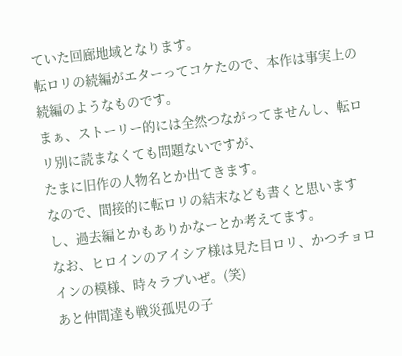ていた回廊地域となります。
転ロリの続編がエターってコケたので、本作は事実上の続編のようなものです。
まぁ、ストーリー的には全然つながってませんし、転ロリ別に読まなくても問題ないですが、
たまに旧作の人物名とか出てきます。
なので、間接的に転ロリの結末なども書くと思いますし、過去編とかもありかなーとか考えてます。
なお、ヒロインのアイシア様は見た目ロリ、かつチョロインの模様、時々ラブいぜ。(笑)
あと仲間達も戦災孤児の子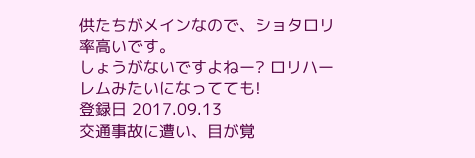供たちがメインなので、ショタロリ率高いです。
しょうがないですよねー? ロリハーレムみたいになってても!
登録日 2017.09.13
交通事故に遭い、目が覚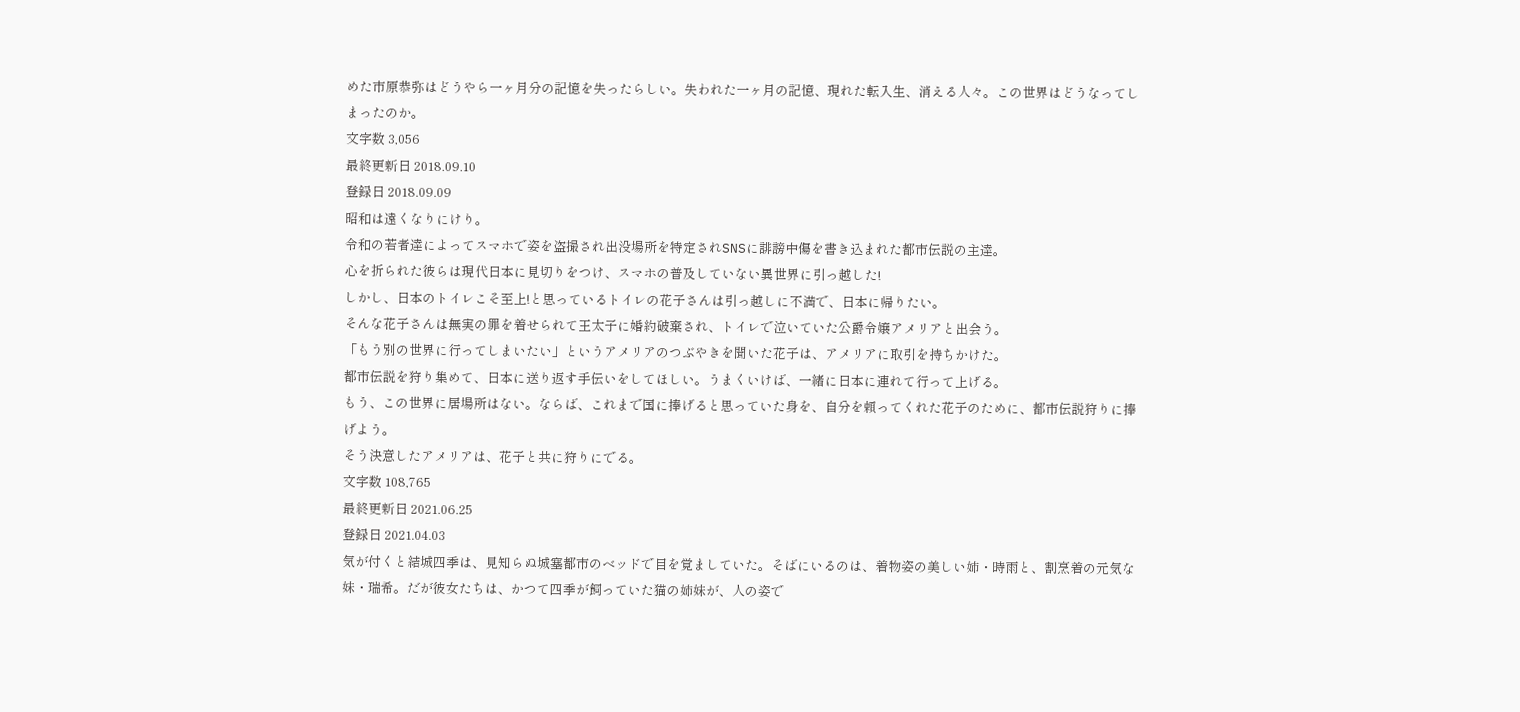めた市原恭弥はどうやら一ヶ月分の記憶を失ったらしい。失われた一ヶ月の記憶、現れた転入生、消える人々。この世界はどうなってしまったのか。
文字数 3,056
最終更新日 2018.09.10
登録日 2018.09.09
昭和は遠くなりにけり。
令和の若者達によってスマホで姿を盗撮され出没場所を特定されSNSに誹謗中傷を書き込まれた都市伝説の主達。
心を折られた彼らは現代日本に見切りをつけ、スマホの普及していない異世界に引っ越した!
しかし、日本のトイレこそ至上!と思っているトイレの花子さんは引っ越しに不満で、日本に帰りたい。
そんな花子さんは無実の罪を着せられて王太子に婚約破棄され、トイレで泣いていた公爵令嬢アメリアと出会う。
「もう別の世界に行ってしまいたい」というアメリアのつぶやきを聞いた花子は、アメリアに取引を持ちかけた。
都市伝説を狩り集めて、日本に送り返す手伝いをしてほしい。うまくいけば、一緒に日本に連れて行って上げる。
もう、この世界に居場所はない。ならば、これまで国に捧げると思っていた身を、自分を頼ってくれた花子のために、都市伝説狩りに捧げよう。
そう決意したアメリアは、花子と共に狩りにでる。
文字数 108,765
最終更新日 2021.06.25
登録日 2021.04.03
気が付くと結城四季は、見知らぬ城塞都市のベッドで目を覚ましていた。そばにいるのは、着物姿の美しい姉・時雨と、割烹着の元気な妹・瑞希。だが彼女たちは、かつて四季が飼っていた猫の姉妹が、人の姿で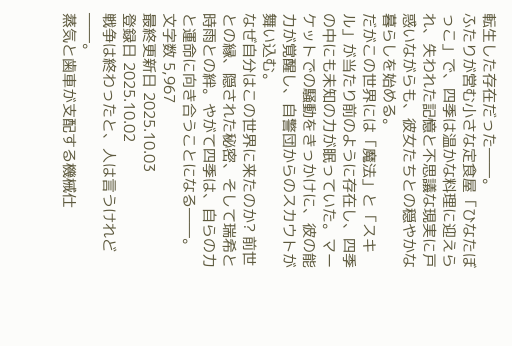転生した存在だった――。
ふたりが営む小さな定食屋「ひなたぼっこ」で、四季は温かな料理に迎えられ、失われた記憶と不思議な現実に戸惑いながらも、彼女たちとの穏やかな暮らしを始める。
だがこの世界には「魔法」と「スキル」が当たり前のように存在し、四季の中にも未知の力が眠っていた。マーケットでの騒動をきっかけに、彼の能力が覚醒し、自警団からのスカウトが舞い込む。
なぜ自分はこの世界に来たのか? 前世との縁、隠された秘密、そして瑞希と時雨との絆。やがて四季は、自らの力と運命に向き合うことになる――。
文字数 5,967
最終更新日 2025.10.03
登録日 2025.10.02
戦争は終わったと、人は言うけれど――。
蒸気と歯車が支配する機械仕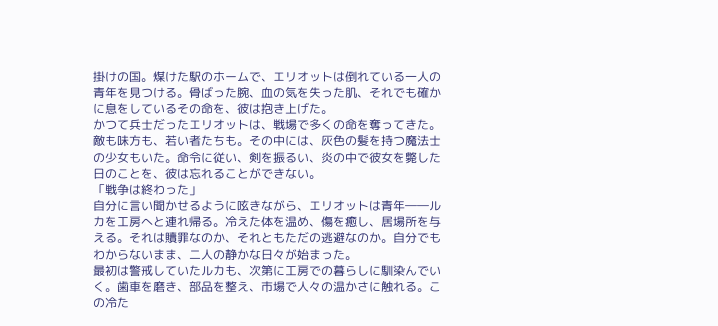掛けの国。煤けた駅のホームで、エリオットは倒れている一人の青年を見つける。骨ばった腕、血の気を失った肌、それでも確かに息をしているその命を、彼は抱き上げた。
かつて兵士だったエリオットは、戦場で多くの命を奪ってきた。敵も味方も、若い者たちも。その中には、灰色の髪を持つ魔法士の少女もいた。命令に従い、剣を振るい、炎の中で彼女を斃した日のことを、彼は忘れることができない。
「戦争は終わった」
自分に言い聞かせるように呟きながら、エリオットは青年――ルカを工房へと連れ帰る。冷えた体を温め、傷を癒し、居場所を与える。それは贖罪なのか、それともただの逃避なのか。自分でもわからないまま、二人の静かな日々が始まった。
最初は警戒していたルカも、次第に工房での暮らしに馴染んでいく。歯車を磨き、部品を整え、市場で人々の温かさに触れる。この冷た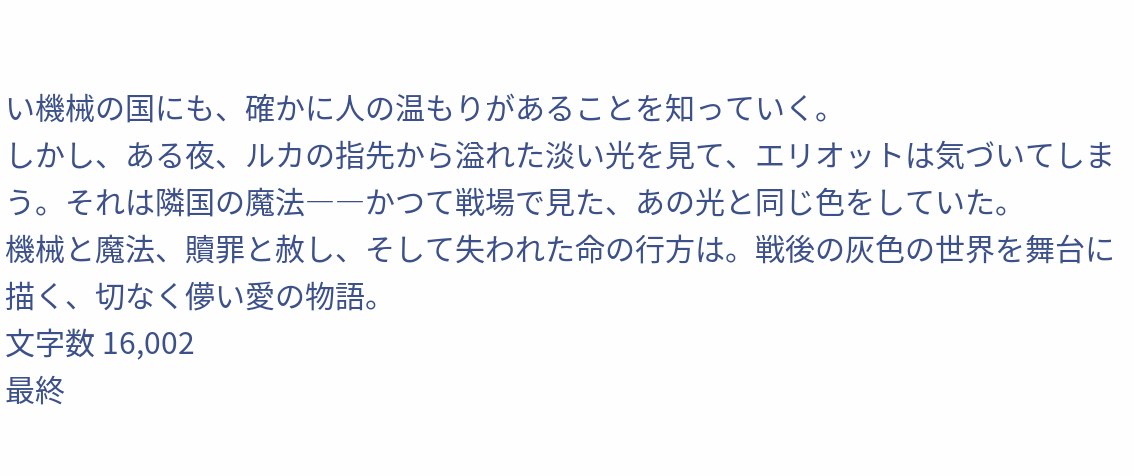い機械の国にも、確かに人の温もりがあることを知っていく。
しかし、ある夜、ルカの指先から溢れた淡い光を見て、エリオットは気づいてしまう。それは隣国の魔法――かつて戦場で見た、あの光と同じ色をしていた。
機械と魔法、贖罪と赦し、そして失われた命の行方は。戦後の灰色の世界を舞台に描く、切なく儚い愛の物語。
文字数 16,002
最終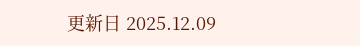更新日 2025.12.09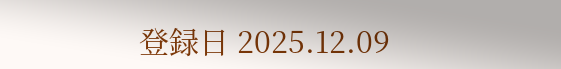登録日 2025.12.09